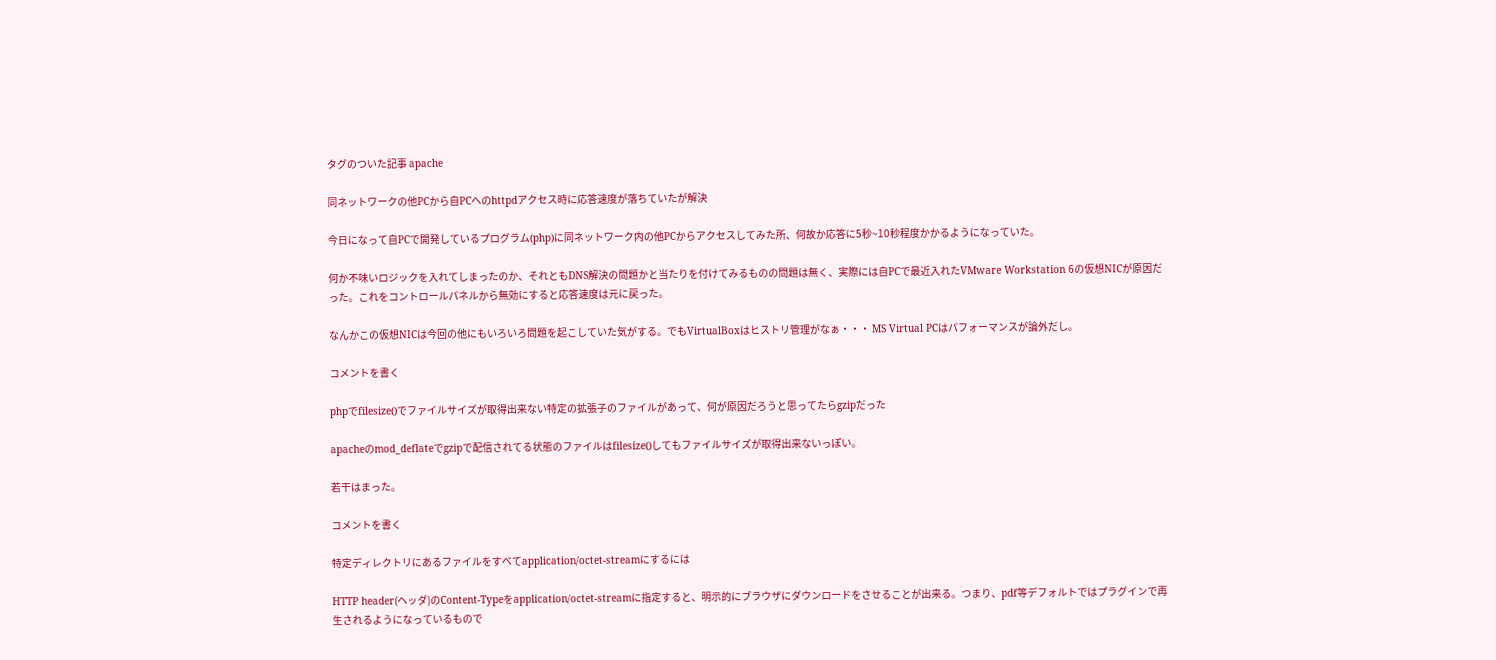タグのついた記事 apache

同ネットワークの他PCから自PCへのhttpdアクセス時に応答速度が落ちていたが解決

今日になって自PCで開発しているプログラム(php)に同ネットワーク内の他PCからアクセスしてみた所、何故か応答に5秒~10秒程度かかるようになっていた。

何か不味いロジックを入れてしまったのか、それともDNS解決の問題かと当たりを付けてみるものの問題は無く、実際には自PCで最近入れたVMware Workstation 6の仮想NICが原因だった。これをコントロールパネルから無効にすると応答速度は元に戻った。

なんかこの仮想NICは今回の他にもいろいろ問題を起こしていた気がする。でもVirtualBoxはヒストリ管理がなぁ・・・ MS Virtual PCはパフォーマンスが論外だし。

コメントを書く

phpでfilesize()でファイルサイズが取得出来ない特定の拡張子のファイルがあって、何が原因だろうと思ってたらgzipだった

apacheのmod_deflateでgzipで配信されてる状態のファイルはfilesize()してもファイルサイズが取得出来ないっぽい。

若干はまった。

コメントを書く

特定ディレクトリにあるファイルをすべてapplication/octet-streamにするには

HTTP header(ヘッダ)のContent-Typeをapplication/octet-streamに指定すると、明示的にブラウザにダウンロードをさせることが出来る。つまり、pdf等デフォルトではプラグインで再生されるようになっているもので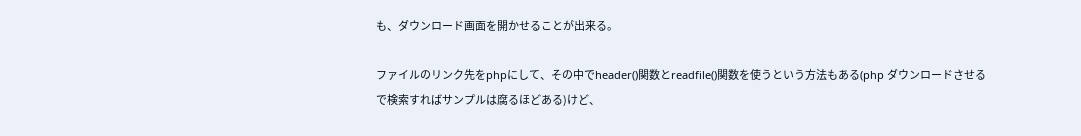も、ダウンロード画面を開かせることが出来る。

ファイルのリンク先をphpにして、その中でheader()関数とreadfile()関数を使うという方法もある(php ダウンロードさせる で検索すればサンプルは腐るほどある)けど、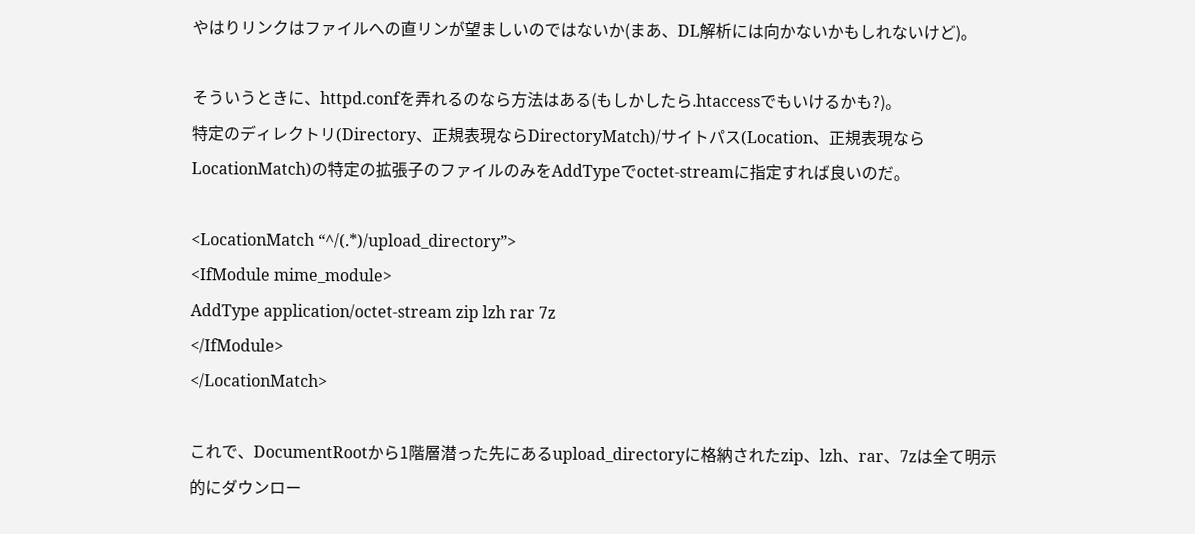やはりリンクはファイルへの直リンが望ましいのではないか(まあ、DL解析には向かないかもしれないけど)。

そういうときに、httpd.confを弄れるのなら方法はある(もしかしたら.htaccessでもいけるかも?)。
特定のディレクトリ(Directory、正規表現ならDirectoryMatch)/サイトパス(Location、正規表現ならLocationMatch)の特定の拡張子のファイルのみをAddTypeでoctet-streamに指定すれば良いのだ。

<LocationMatch “^/(.*)/upload_directory”>
<IfModule mime_module>
AddType application/octet-stream zip lzh rar 7z
</IfModule>
</LocationMatch>

これで、DocumentRootから1階層潜った先にあるupload_directoryに格納されたzip、lzh、rar、7zは全て明示的にダウンロー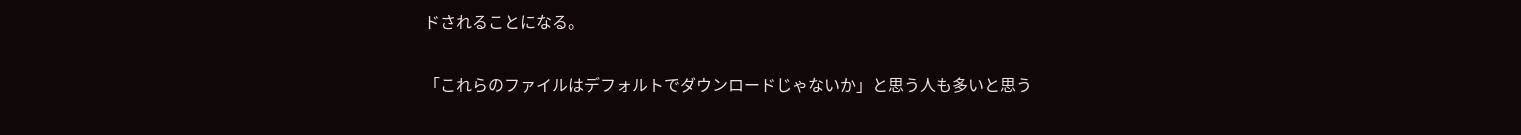ドされることになる。

「これらのファイルはデフォルトでダウンロードじゃないか」と思う人も多いと思う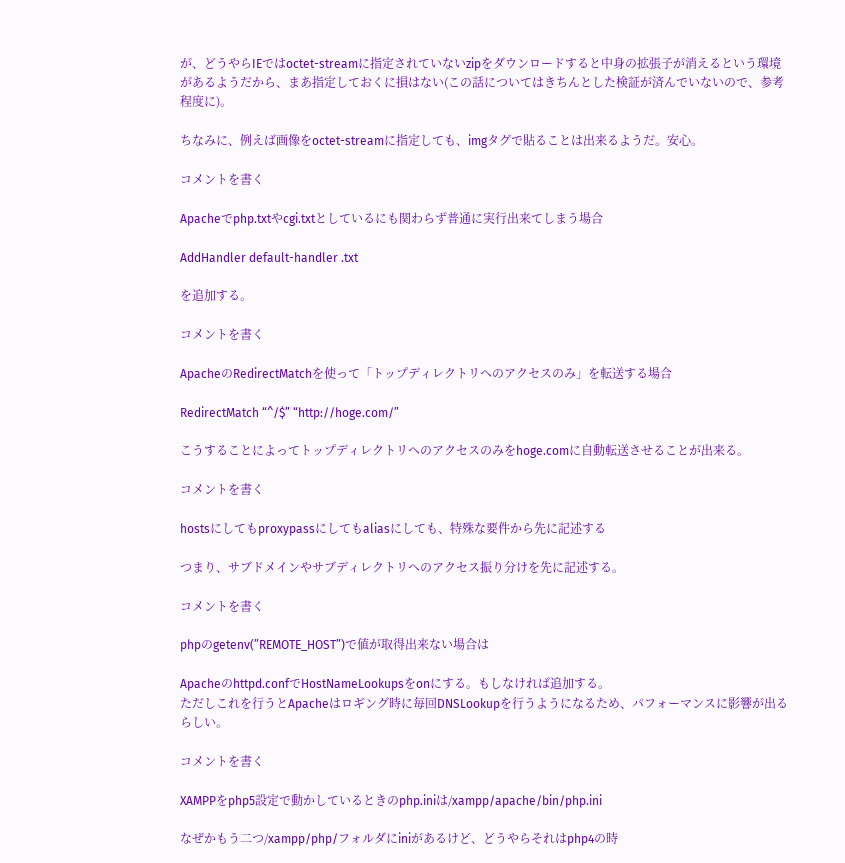が、どうやらIEではoctet-streamに指定されていないzipをダウンロードすると中身の拡張子が消えるという環境があるようだから、まあ指定しておくに損はない(この話についてはきちんとした検証が済んでいないので、参考程度に)。

ちなみに、例えば画像をoctet-streamに指定しても、imgタグで貼ることは出来るようだ。安心。

コメントを書く

Apacheでphp.txtやcgi.txtとしているにも関わらず普通に実行出来てしまう場合

AddHandler default-handler .txt

を追加する。

コメントを書く

ApacheのRedirectMatchを使って「トップディレクトリへのアクセスのみ」を転送する場合

RedirectMatch “^/$” “http://hoge.com/”

こうすることによってトップディレクトリへのアクセスのみをhoge.comに自動転送させることが出来る。

コメントを書く

hostsにしてもproxypassにしてもaliasにしても、特殊な要件から先に記述する

つまり、サブドメインやサブディレクトリへのアクセス振り分けを先に記述する。

コメントを書く

phpのgetenv(”REMOTE_HOST”)で値が取得出来ない場合は

Apacheのhttpd.confでHostNameLookupsをonにする。もしなければ追加する。
ただしこれを行うとApacheはロギング時に毎回DNSLookupを行うようになるため、パフォーマンスに影響が出るらしい。

コメントを書く

XAMPPをphp5設定で動かしているときのphp.iniは/xampp/apache/bin/php.ini

なぜかもう二つ/xampp/php/フォルダにiniがあるけど、どうやらそれはphp4の時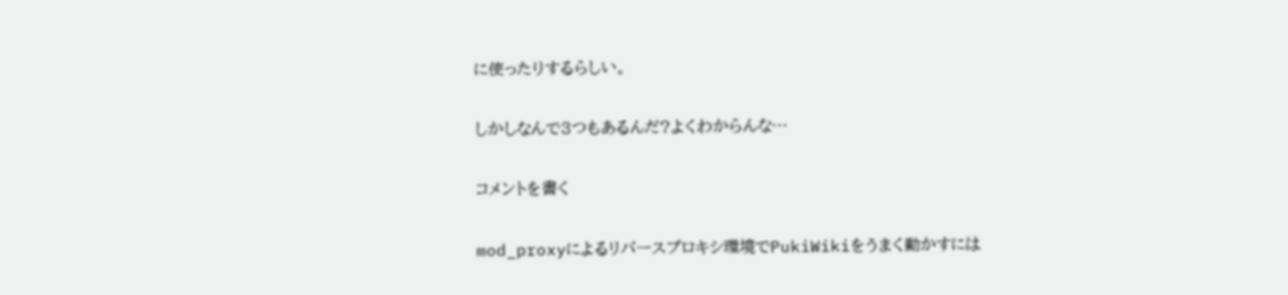に使ったりするらしい。

しかしなんで3つもあるんだ?よくわからんな…

コメントを書く

mod_proxyによるリバースプロキシ環境でPukiWikiをうまく動かすには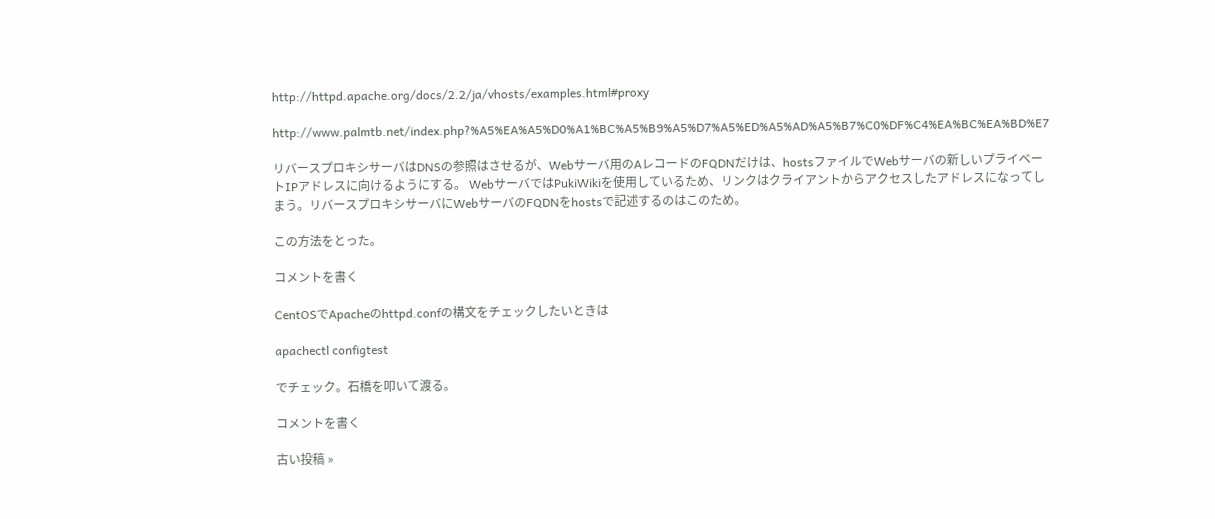http://httpd.apache.org/docs/2.2/ja/vhosts/examples.html#proxy

http://www.palmtb.net/index.php?%A5%EA%A5%D0%A1%BC%A5%B9%A5%D7%A5%ED%A5%AD%A5%B7%C0%DF%C4%EA%BC%EA%BD%E7

リバースプロキシサーバはDNSの参照はさせるが、Webサーバ用のAレコードのFQDNだけは、hostsファイルでWebサーバの新しいプライベートIPアドレスに向けるようにする。 WebサーバではPukiWikiを使用しているため、リンクはクライアントからアクセスしたアドレスになってしまう。リバースプロキシサーバにWebサーバのFQDNをhostsで記述するのはこのため。

この方法をとった。

コメントを書く

CentOSでApacheのhttpd.confの構文をチェックしたいときは

apachectl configtest

でチェック。石橋を叩いて渡る。

コメントを書く

古い投稿 »